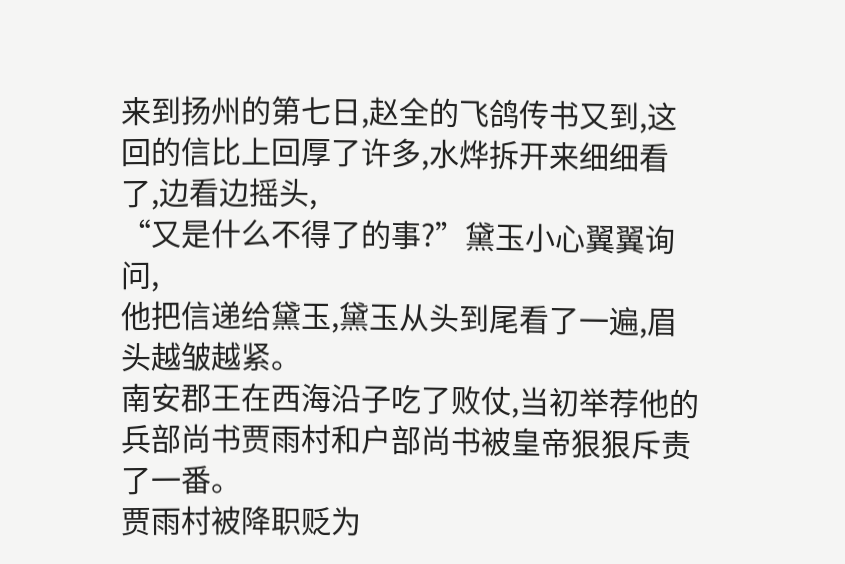来到扬州的第七日,赵全的飞鸽传书又到,这回的信比上回厚了许多,水烨拆开来细细看了,边看边摇头,
“又是什么不得了的事?”黛玉小心翼翼询问,
他把信递给黛玉,黛玉从头到尾看了一遍,眉头越皱越紧。
南安郡王在西海沿子吃了败仗,当初举荐他的兵部尚书贾雨村和户部尚书被皇帝狠狠斥责了一番。
贾雨村被降职贬为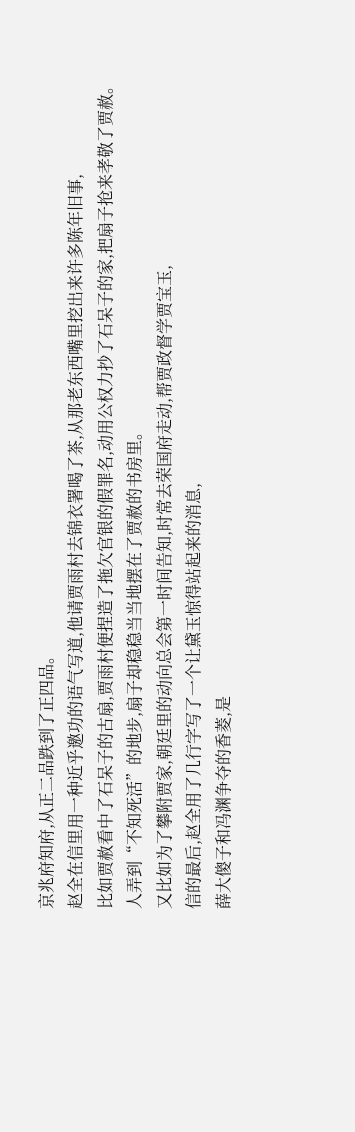京兆府知府,从正二品跌到了正四品。
赵全在信里用一种近乎邀功的语气写道,他请贾雨村去锦衣署喝了茶,从那老东西嘴里挖出来许多陈年旧事,
比如贾赦看中了石呆子的古扇,贾雨村便捏造了拖欠官银的假罪名,动用公权力抄了石呆子的家,把扇子抢来孝敬了贾赦。
人弄到“不知死活”的地步,扇子却稳稳当当地摆在了贾赦的书房里。
又比如为了攀附贾家,朝廷里的动向总会第一时间告知,时常去荣国府走动,帮贾政督学贾宝玉,
信的最后,赵全用了几行字写了一个让黛玉惊得站起来的消息,
薛大傻子和冯渊争夺的香菱,是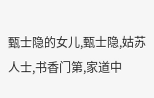甄士隐的女儿,甄士隐,姑苏人士,书香门第,家道中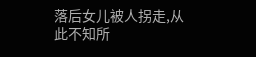落后女儿被人拐走,从此不知所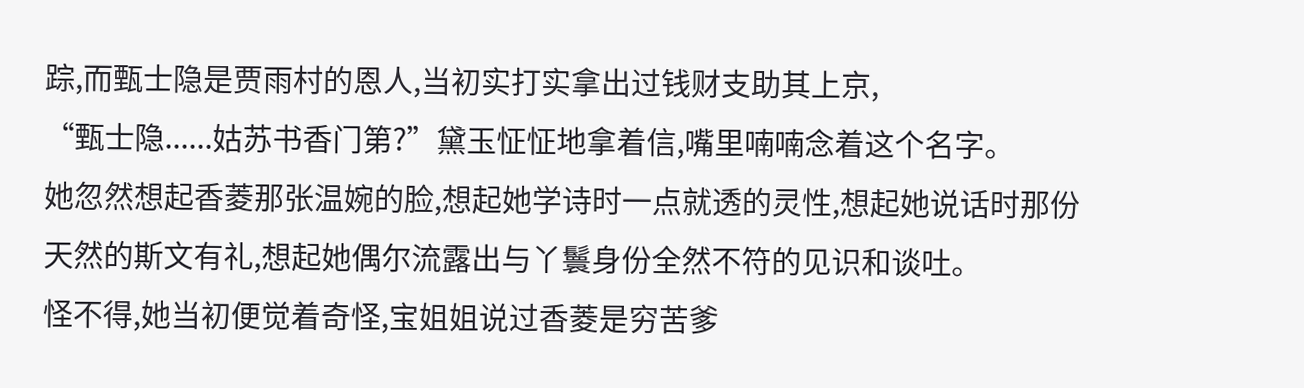踪,而甄士隐是贾雨村的恩人,当初实打实拿出过钱财支助其上京,
“甄士隐......姑苏书香门第?”黛玉怔怔地拿着信,嘴里喃喃念着这个名字。
她忽然想起香菱那张温婉的脸,想起她学诗时一点就透的灵性,想起她说话时那份天然的斯文有礼,想起她偶尔流露出与丫鬟身份全然不符的见识和谈吐。
怪不得,她当初便觉着奇怪,宝姐姐说过香菱是穷苦爹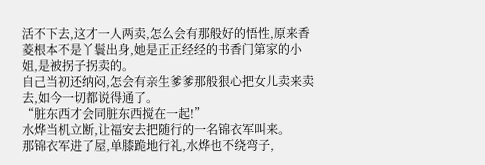活不下去,这才一人两卖,怎么会有那般好的悟性,原来香菱根本不是丫鬟出身,她是正正经经的书香门第家的小姐,是被拐子拐卖的。
自己当初还纳闷,怎会有亲生爹爹那般狠心把女儿卖来卖去,如今一切都说得通了。
“脏东西才会同脏东西搅在一起!”
水烨当机立断,让福安去把随行的一名锦衣军叫来。
那锦衣军进了屋,单膝跪地行礼,水烨也不绕弯子,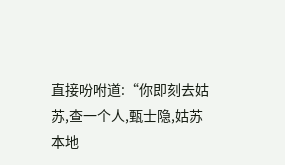直接吩咐道:“你即刻去姑苏,查一个人,甄士隐,姑苏本地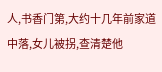人,书香门第,大约十几年前家道中落,女儿被拐,查清楚他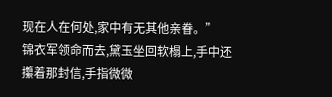现在人在何处,家中有无其他亲眷。”
锦衣军领命而去,黛玉坐回软榻上,手中还攥着那封信,手指微微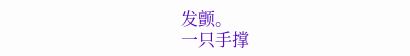发颤。
一只手撑